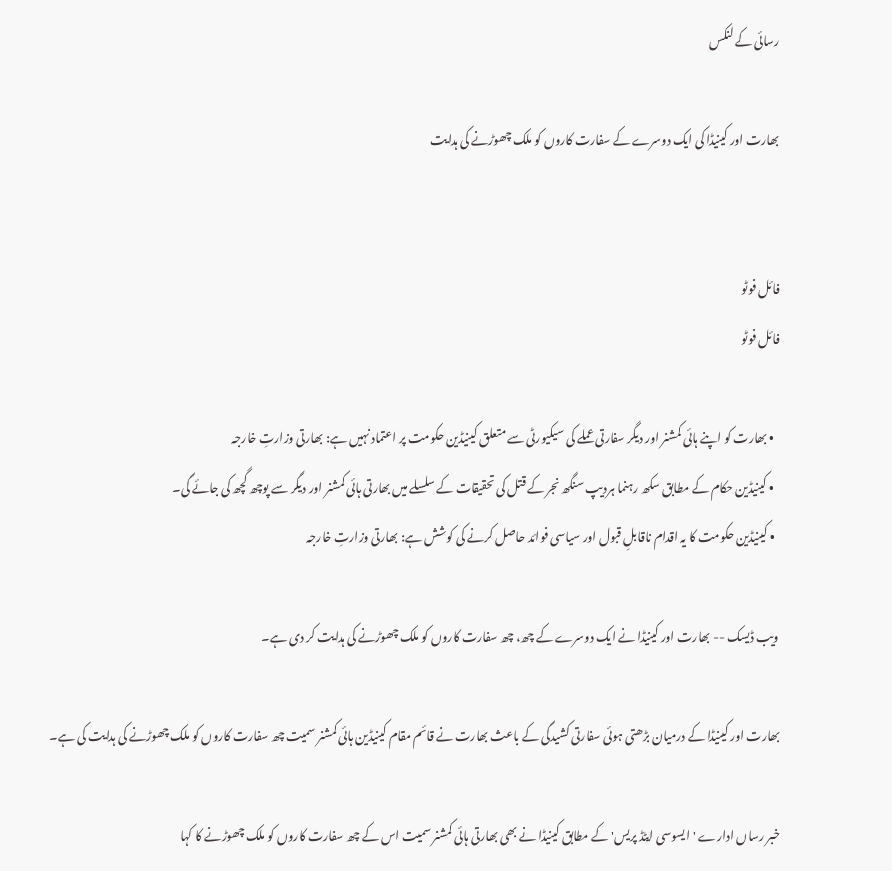رسائی کے لنکس

بھارت اور کینیڈا کی ایک دوسرے کے سفارت کاروں کو ملک چھوڑنے کی ہدایت


فائل فوٹو
فائل فوٹو

  • بھارت کو اپنے ہائی کمشنر اور دیگر سفارتی عملے کی سیکیورٹی سے متعلق کینیڈین حکومت پر اعتماد نہیں ہے: بھارتی وزارتِ خارجہ
  • کینیڈین حکام کے مطابق سکھ رہنما ہردیپ سنگھ نجر کے قتل کی تحقیقات کے سلسلے میں بھارتی ہائی کمشنر اور دیگر سے پوچھ گچھ کی جائے گی۔
  • کینیڈین حکومت کا یہ اقدام ناقابلِ قبول اور سیاسی فوائد حاصل کرنے کی کوشش ہے: بھارتی وزارتِ خارجہ

ویب ڈیسک -- بھارت اور کینیڈا نے ایک دوسرے کے چھ، چھ سفارت کاروں کو ملک چھوڑنے کی ہدایت کر دی ہے۔

بھارت اور کینیڈا کے درمیان بڑھتی ہوئی سفارتی کشیدگی کے باعث بھارت نے قائم مقام کینیڈین ہائی کمشنر سمیت چھ سفارت کاروں کو ملک چھوڑنے کی ہدایت کی ہے۔

خبر رساں ادارے 'ایسوسی ایٹڈ پریس' کے مطابق کینیڈا نے بھی بھارتی ہائی کمشنر سمیت اس کے چھ سفارت کاروں کو ملک چھوڑنے کا کہا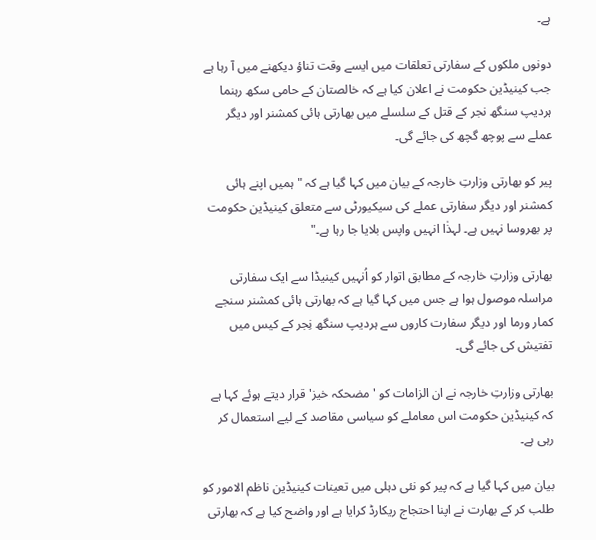ہے۔

دونوں ملکوں کے سفارتی تعلقات میں ایسے وقت تناؤ دیکھنے میں آ رہا ہے جب کینیڈین حکومت نے اعلان کیا ہے کہ خالصتان کے حامی سکھ رہنما ہردیپ سنگھ نجر کے قتل کے سلسلے میں بھارتی ہائی کمشنر اور دیگر عملے سے پوچھ گچھ کی جائے گی۔

پیر کو بھارتی وزارتِ خارجہ کے بیان میں کہا گیا ہے کہ "ہمیں اپنے ہائی کمشنر اور دیگر سفارتی عملے کی سیکیورٹی سے متعلق کینیڈین حکومت پر بھروسا نہیں ہے۔ لہذٰا انہیں واپس بلایا جا رہا ہے۔"

بھارتی وزارتِ خارجہ کے مطابق اتوار کو اُنہیں کینیڈا سے ایک سفارتی مراسلہ موصول ہوا ہے جس میں کہا گیا ہے کہ بھارتی ہائی کمشنر سنجے کمار ورما اور دیگر سفارت کاروں سے ہردیپ سنگھ نِجر کے کیس میں تفتیش کی جائے گی۔

بھارتی وزارتِ خارجہ نے ان الزامات کو 'مضحکہ خیز' قرار دیتے ہوئے کہا ہے کہ کینیڈین حکومت اس معاملے کو سیاسی مقاصد کے لیے استعمال کر رہی ہے۔

بیان میں کہا گیا ہے کہ پیر کو نئی دہلی میں تعینات کینیڈین ناظم الامور کو طلب کر کے بھارت نے اپنا احتجاج ریکارڈ کرایا ہے اور واضح کیا ہے کہ بھارتی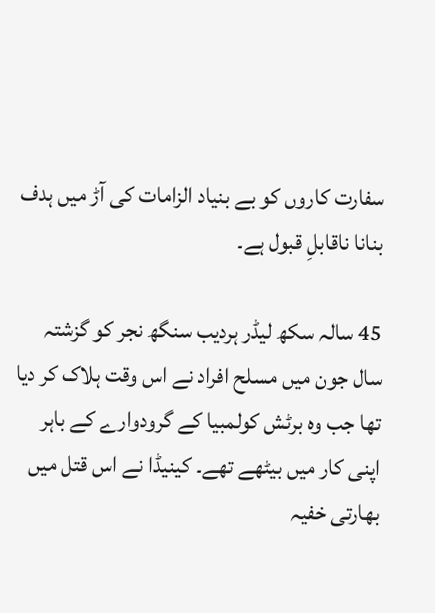سفارت کاروں کو بے بنیاد الزامات کی آڑ میں ہدف بنانا ناقابلِ قبول ہے۔

45 سالہ سکھ لیڈر ہردیب سنگھ نجر کو گزشتہ سال جون میں مسلح افراد نے اس وقت ہلاک کر دیا تھا جب وہ برٹش کولمبیا کے گرودوارے کے باہر اپنی کار میں بیٹھے تھے۔ کینیڈا نے اس قتل میں بھارتی خفیہ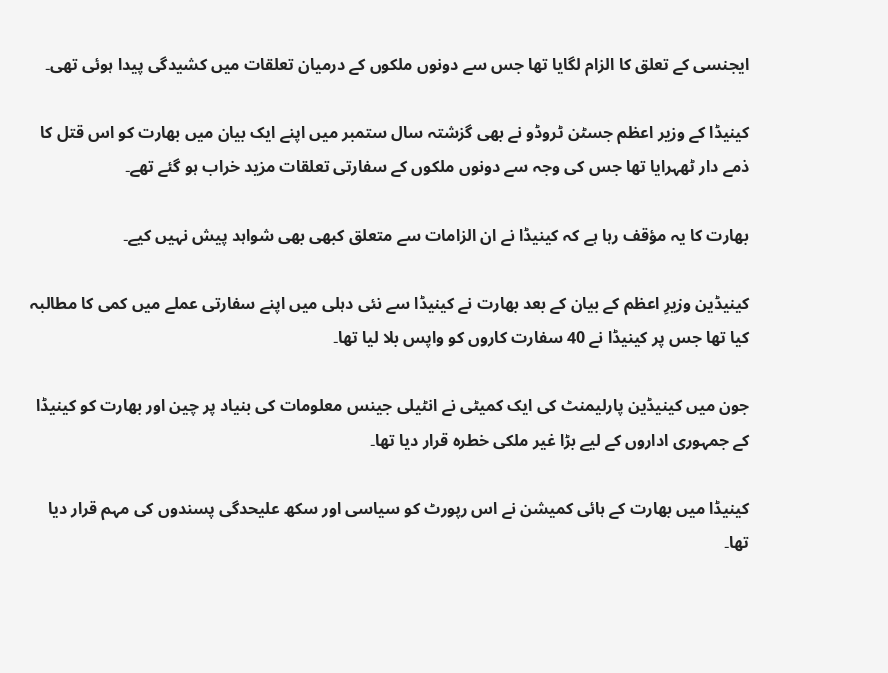ایجنسی کے تعلق کا الزام لگایا تھا جس سے دونوں ملکوں کے درمیان تعلقات میں کشیدگی پیدا ہوئی تھی۔

کینیڈا کے وزیر اعظم جسٹن ٹروڈو نے بھی گزشتہ سال ستمبر میں اپنے ایک بیان میں بھارت کو اس قتل کا ذمے دار ٹھہرایا تھا جس کی وجہ سے دونوں ملکوں کے سفارتی تعلقات مزید خراب ہو گئے تھے۔

بھارت کا یہ مؤقف رہا ہے کہ کینیڈا نے ان الزامات سے متعلق کبھی بھی شواہد پیش نہیں کیے۔

کینیڈین وزیرِ اعظم کے بیان کے بعد بھارت نے کینیڈا سے نئی دہلی میں اپنے سفارتی عملے میں کمی کا مطالبہ کیا تھا جس پر کینیڈا نے 40 سفارت کاروں کو واپس بلا لیا تھا۔

جون میں کینیڈین پارلیمنٹ کی ایک کمیٹی نے انٹیلی جینس معلومات کی بنیاد پر چین اور بھارت کو کینیڈا کے جمہوری اداروں کے لیے بڑا غیر ملکی خطرہ قرار دیا تھا۔

کینیڈا میں بھارت کے ہائی کمیشن نے اس رپورٹ کو سیاسی اور سکھ علیحدگی پسندوں کی مہم قرار دیا تھا۔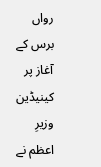رواں برس کے آغاز پر کینیڈین وزیرِ اعظم نے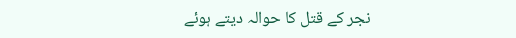نجر کے قتل کا حوالہ دیتے ہوئے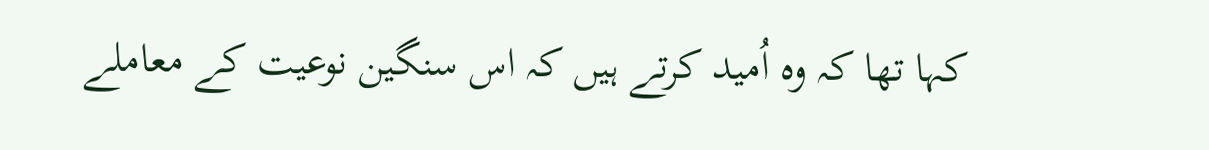کہا تھا کہ وہ اُمید کرتے ہیں کہ اس سنگین نوعیت کے معاملے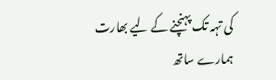کی تہہ تک پہنچنے کے لیے بھارت ہمارے ساتھ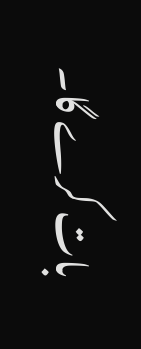بات کرے گا۔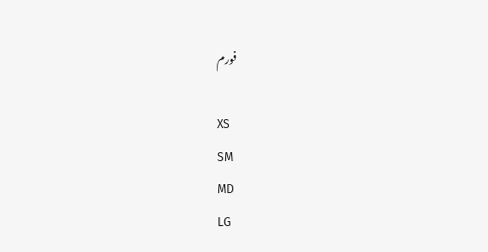فورم

XS
SM
MD
LG